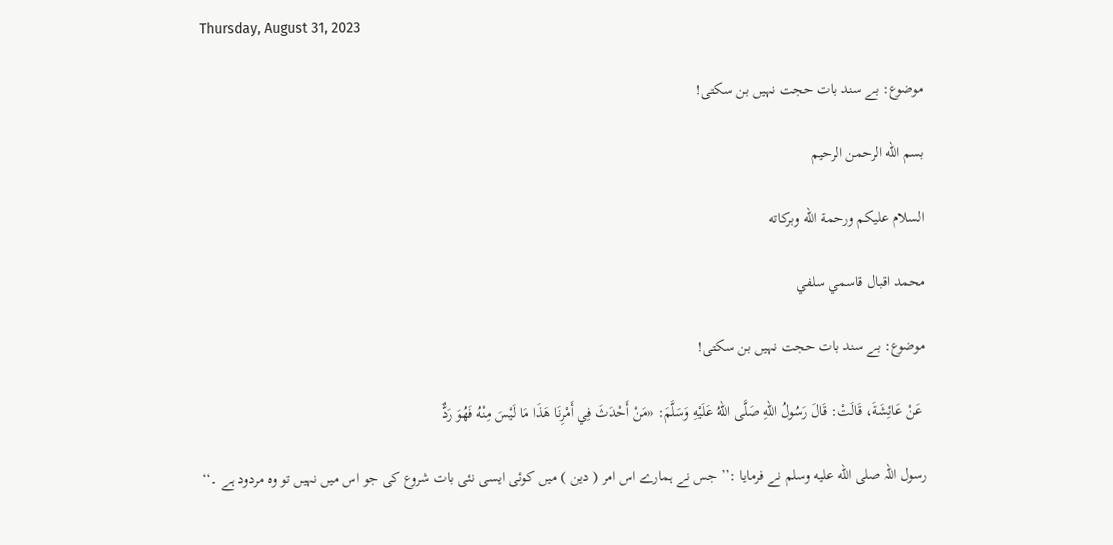Thursday, August 31, 2023

موضوع: بے سند بات حجت نہیں بن سکتی!

بسم الله الرحمن الرحيم

السلام عليكم ورحمة الله وبركاته

محمد اقبال قاسمي سلفي

موضوع: بے سند بات حجت نہیں بن سکتی!

 عَنْ عَائِشَةَ، قَالَتْ: قَالَ رَسُولُ اللهِ صَلَّى اللهُ عَلَيْهِ وَسَلَّمَ: «مَنْ أَحْدَثَ فِي أَمْرِنَا هَذَا مَا لَيْسَ مِنْهُ فَهُوَ رَدٌّ

رسول اللہ صلى الله عليه وسلم نے فرمایا :’’ جس نے ہمارے اس امر ( دین ) میں کوئی ایسی نئی بات شروع کی جو اس میں نہیں تو وہ مردود ہے ۔‘‘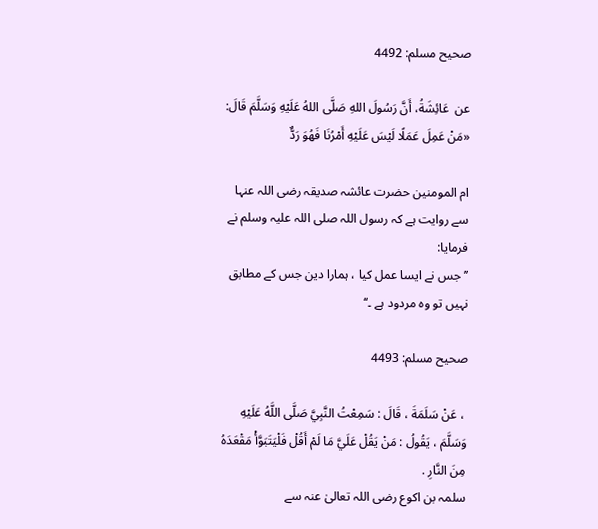صحیح مسلم: 4492

عن  عَائِشَةُ، أَنَّ رَسُولَ اللهِ صَلَّى اللهُ عَلَيْهِ وَسَلَّمَ قَالَ: «مَنْ عَمِلَ عَمَلًا لَيْسَ عَلَيْهِ أَمْرُنَا فَهُوَ رَدٌّ

ام المومنین حضرت عائشہ صدیقہ رضی اللہ عنہا سے روایت ہے کہ رسول اللہ صلی اللہ علیہ وسلم نے فرمایا:
’’ جس نے ایسا عمل کیا ، ہمارا دین جس کے مطابق نہیں تو وہ مردود ہے ۔‘‘

صحیح مسلم: 4493

 ، عَنْ سَلَمَةَ ، قَالَ : سَمِعْتُ النَّبِيَّ صَلَّى اللَّهُ عَلَيْهِ وَسَلَّمَ ، يَقُولُ : مَنْ يَقُلْ عَلَيَّ مَا لَمْ أَقُلْ فَلْيَتَبَوَّأْ مَقْعَدَهُ مِنَ النَّارِ .
سلمہ بن اکوع رضی اللہ تعالیٰ عنہ سے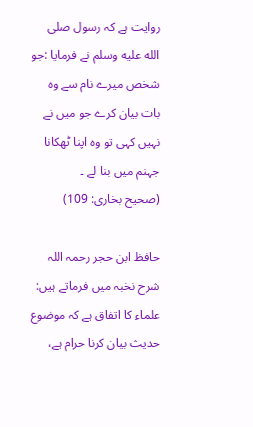روایت ہے کہ رسول صلى الله عليه وسلم نے فرمایا :جو شخص میرے نام سے وہ بات بیان کرے جو میں نے نہیں کہی تو وہ اپنا ٹھکانا جہنم میں بنا لے ۔
(صحیح بخاری: 109)

حافظ ابن حجر رحمہ اللہ شرح نخبہ میں فرماتے ہیں: علماء کا اتفاق ہے کہ موضوع حدیث بیان کرنا حرام ہے،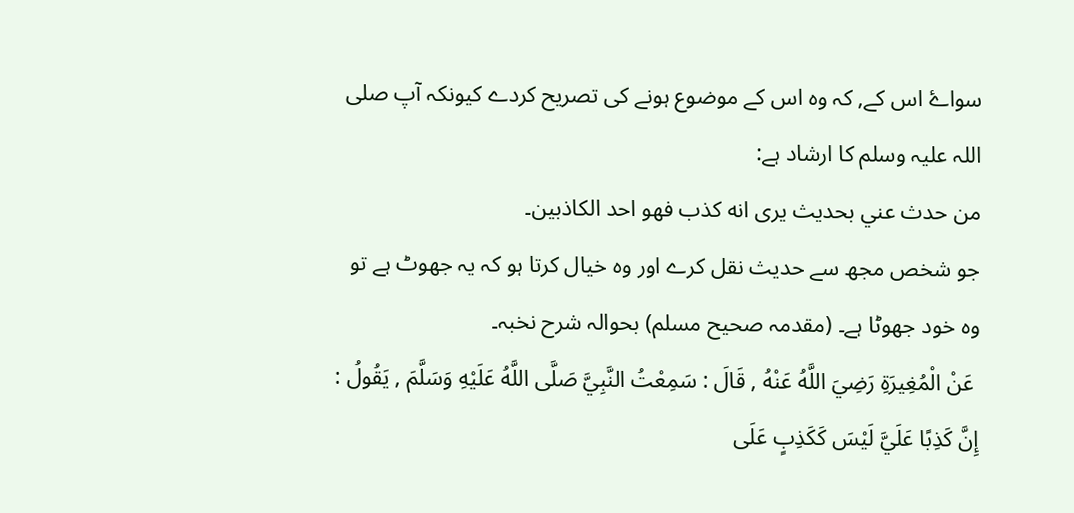سواۓ اس کے, کہ وہ اس کے موضوع ہونے کی تصریح کردے کیونکہ آپ صلی اللہ علیہ وسلم کا ارشاد ہے:
من حدث عني بحديث يرى انه كذب فهو احد الكاذبين۔
جو شخص مجھ سے حدیث نقل کرے اور وہ خیال کرتا ہو کہ یہ جھوٹ ہے تو وہ خود جھوٹا ہے۔ (مقدمہ صحیح مسلم) بحوالہ شرح نخبہ۔
 عَنْ الْمُغِيرَةِ رَضِيَ اللَّهُ عَنْهُ , قَالَ : سَمِعْتُ النَّبِيَّ صَلَّى اللَّهُ عَلَيْهِ وَسَلَّمَ , يَقُولُ : إِنَّ كَذِبًا عَلَيَّ لَيْسَ كَكَذِبٍ عَلَى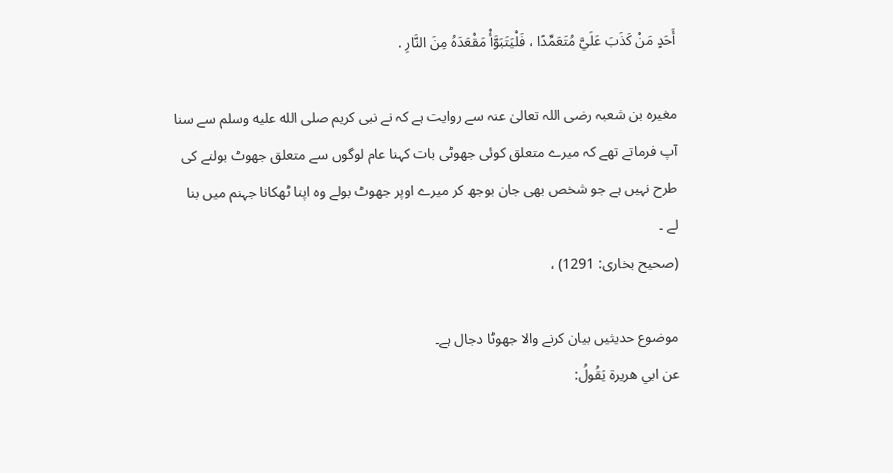أَحَدٍ مَنْ كَذَبَ عَلَيَّ مُتَعَمِّدًا ، فَلْيَتَبَوَّأْ مَقْعَدَهُ مِنَ النَّارِ .

مغیرہ بن شعبہ رضی اللہ تعالیٰ عنہ سے روایت ہے کہ نے نبی کریم صلى الله عليه وسلم سے سنا آپ فرماتے تھے کہ میرے متعلق کوئی جھوٹی بات کہنا عام لوگوں سے متعلق جھوٹ بولنے کی طرح نہیں ہے جو شخص بھی جان بوجھ کر میرے اوپر جھوٹ بولے وہ اپنا ٹھکانا جہنم میں بنا لے ۔
(صحیح بخاری: 1291) ،

موضوع حدیثیں بیان کرنے والا جھوٹا دجال ہے۔
عن ابي هريرة يَقُولُ: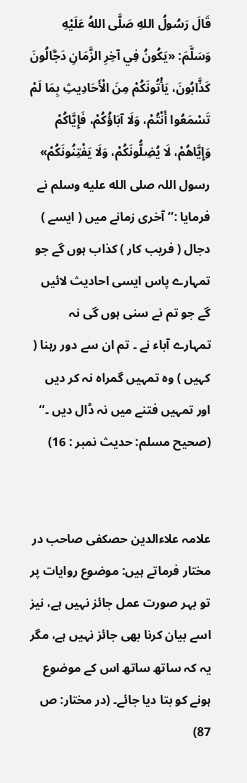قَالَ رَسُولُ اللهِ صَلَّى اللهُ عَلَيْهِ وَسَلَّمَ: «يَكُونُ فِي آخِرِ الزَّمَانِ دَجَّالُونَ كَذَّابُونَ، يَأْتُونَكُمْ مِنَ الْأَحَادِيثِ بِمَا لَمْ تَسْمَعُوا أَنْتُمْ، وَلَا آبَاؤُكُمْ، فَإِيَّاكُمْ وَإِيَّاهُمْ، لَا يُضِلُّونَكُمْ، وَلَا يَفْتِنُونَكُمْ»
رسول اللہ صلى الله عليه وسلم نے فرمایا :’’ آخری زمانے میں ( ایسے ) دجال ( فریب کار ) کذاب ہوں گے جو تمہارے پاس ایسی احادیث لائیں گے جو تم نے سنی ہوں گی نہ تمہارے آباء نے ۔ تم ان سے دور رہنا ( کہیں ) وہ تمہیں گمراہ نہ کر دیں اور تمہیں فتنے میں نہ ڈال دیں ۔‘‘
(صحیح مسلم: حدیث نمبر : 16)


علامہ علاءالدین حصکفی صاحب در مختار فرماتے ہیں: موضوع روایات پر تو بہر صورت عمل جائز نہیں ہے، نیز اسے بیان کرنا بھی جائز نہیں ہے، مگر یہ کہ ساتھ ساتھ اس کے موضوع ہونے کو بتا دیا جائے۔ (در مختار: ص 87)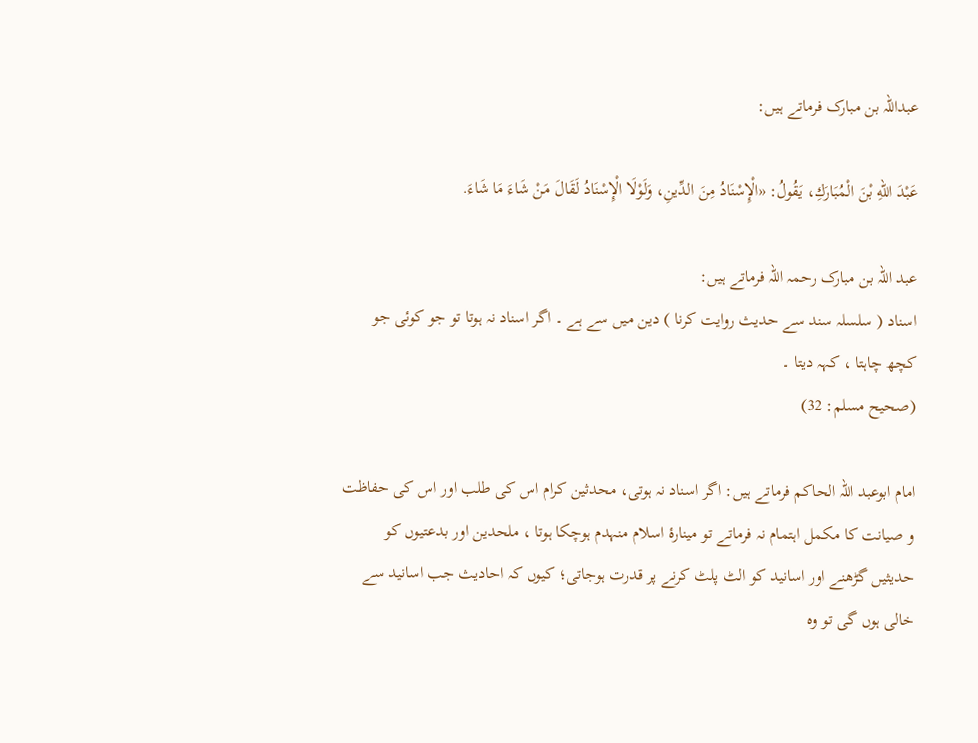عبداللہ بن مبارک فرماتے ہیں:

عَبْدَ اللهِ بْنَ الْمُبَارَكِ، يَقُولُ: «الْإِسْنَادُ مِنَ الدِّينِ، وَلَوْلَا الْإِسْنَادُ لَقَالَ مَنْ شَاءَ مَا شَاءَ.

عبد اللہ بن مبارک رحمہ اللہ فرماتے ہیں:
اسناد ( سلسلہ سند سے حدیث روایت کرنا ) دین میں سے ہے ۔ اگر اسناد نہ ہوتا تو جو کوئی جو کچھ چاہتا ، کہہ دیتا ۔
(صحیح مسلم: 32)

امام ابوعبد اللہ الحاکم فرماتے ہیں: اگر اسناد نہ ہوتی، محدثین کرام اس کی طلب اور اس کی حفاظت و صیانت کا مکمل اہتمام نہ فرماتے تو مینارۂ اسلام منہدم ہوچکا ہوتا ، ملحدین اور بدعتیوں کو حدیثیں گڑھنے اور اسانید کو الٹ پلٹ کرنے پر قدرت ہوجاتی؛ کیوں کہ احادیث جب اسانید سے خالی ہوں گی تو وہ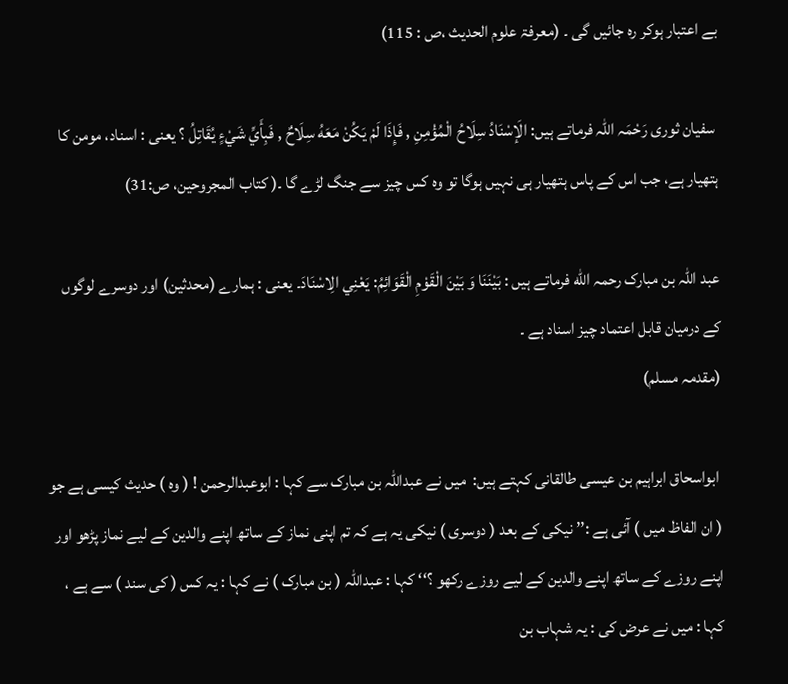بے اعتبار ہوکر رہ جائیں گی ۔ (معرفۃ علوم الحدیث ،ص : 115)

 سفیان ثوری رَحْمَہ اللہ فرماتے ہیں: الَإسْنَادُ سِلَاحُ الْمُؤْمِنِ , فَإِذَا لَمْ يَكُنْ مَعَهُ سِلَاحٌ , فَبِأَيِّ شَيْءٍ يُقَاتِلُ ؟ یعنی : اسناد، مومن کا ہتھیار ہے، جب اس کے پاس ہتھیار ہی نہیں ہوگا تو وہ کس چیز سے جنگ لڑے گا ۔( کتاب المجروحین، ص:31)

عبد اللہ بن مبارک رحمہ الله فرماتے ہیں : بَیْنَنَا وَ بَیْنَ الْقَوْمِ الْقَوَائِمُ: یَعْنِي الِاسْنَادَ۔ یعنی : ہمارے (محدثین) اور دوسرے لوگوں کے درمیان قابل اعتماد چیز اسناد ہے ۔
(مقدمہ مسلم)

 ابواسحاق ابراہیم بن عیسی طالقانی کہتے ہیں:  میں نے عبداللہ بن مبارک سے کہا : ابوعبدالرحمن ! ( وہ ) حدیث کیسی ہے جو ( ان الفاظ میں ) آئی ہے :’’ نیکی کے بعد ( دوسری ) نیکی یہ ہے کہ تم اپنی نماز کے ساتھ اپنے والدین کے لیے نماز پڑھو اور اپنے روزے کے ساتھ اپنے والدین کے لیے روزے رکھو ؟‘‘ کہا : عبداللہ ( بن مبارک ) نے کہا : یہ کس ( کی سند ) سے ہے ، کہا : میں نے عرض کی : یہ شہاب بن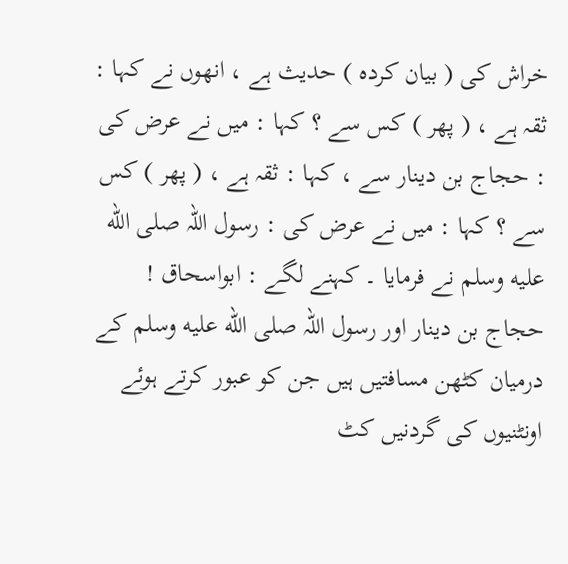خراش کی ( بیان کردہ ) حدیث ہے ، انھوں نے کہا : ثقہ ہے ، ( پھر ) کس سے ؟ کہا : میں نے عرض کی : حجاج بن دینار سے ، کہا : ثقہ ہے ، ( پھر ) کس سے ؟ کہا : میں نے عرض کی : رسول اللہ صلى الله عليه وسلم نے فرمایا ۔ کہنے لگے : ابواسحاق ! حجاج بن دینار اور رسول اللہ صلى الله عليه وسلم کے درمیان کٹھن مسافتیں ہیں جن کو عبور کرتے ہوئے اونٹنیوں کی گردنیں کٹ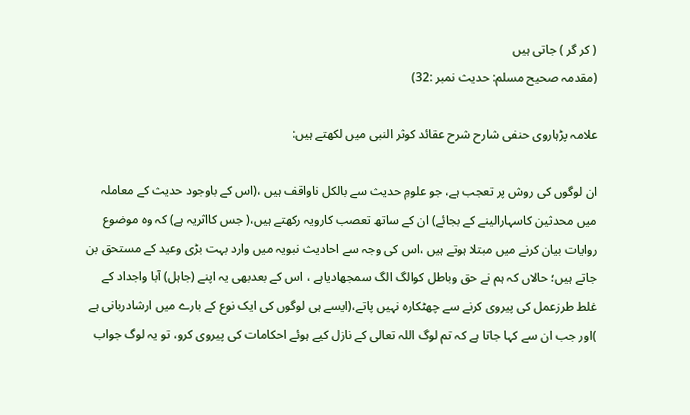( کر گر ) جاتی ہیں
(مقدمہ صحیح مسلم: حدیث نمبر :32)

علامہ پڑہاروی حنفی شارح شرح عقائد کوثر النبی میں لکھتے ہیں:

ان لوگوں کی روش پر تعجب ہے، جو علومِ حدیث سے بالکل ناواقف ہیں ،(اس کے باوجود حدیث کے معاملہ میں محدثین کاسہارالینے کے بجائے) ان کے ساتھ تعصب کارویہ رکھتے ہیں،( جس کااثریہ ہے) کہ وہ موضوع روایات بیان کرنے میں مبتلا ہوتے ہیں ،اس کی وجہ سے احادیث نبویہ میں وارد بہت بڑی وعید کے مستحق بن جاتے ہیں؛ حالاں کہ ہم نے حق وباطل کوالگ الگ سمجھادیاہے ، اس کے بعدبھی یہ اپنے (جاہل) آبا واجداد کے غلط طرزعمل کی پیروی کرنے سے چھٹکارہ نہیں پاتے،(ایسے ہی لوگوں کی ایک نوع کے بارے میں ارشادربانی ہے )اور جب ان سے کہا جاتا ہے کہ تم لوگ اللہ تعالی کے نازل کیے ہوئے احکامات کی پیروی کرو، تو یہ لوگ جواب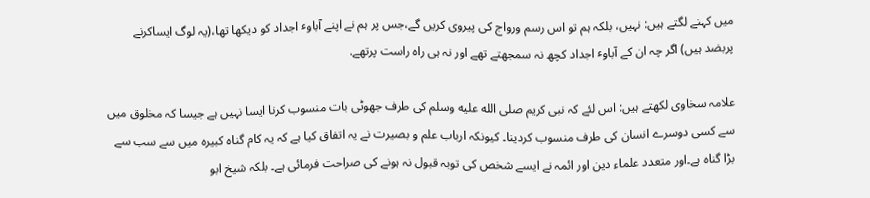میں کہنے لگتے ہیں: نہیں، بلکہ ہم تو اس رسم ورواج کی پیروی کریں گے،جس پر ہم نے اپنے آباوٴ اجداد کو دیکھا تھا،(یہ لوگ ایساکرنے پربضد ہیں) اگر چہ ان کے آباوٴ اجداد کچھ نہ سمجھتے تھے اور نہ ہی راہ راست پرتھے.

علامہ سخاوی لکھتے ہیں: اس لئے کہ نبی کریم صلى الله عليه وسلم کی طرف جھوٹی بات منسوب کرنا ایسا نہیں ہے جیسا کہ مخلوق میں سے کسی دوسرے انسان کی طرف منسوب کردینا۔ کیونکہ ارباب علم و بصیرت نے یہ اتفاق کیا ہے کہ یہ کام گناہ کبیرہ میں سے سب سے بڑا گناہ ہے۔اور متعدد علماء دین اور ائمہ نے ایسے شخص کی توبہ قبول نہ ہونے کی صراحت فرمائی ہے۔ بلکہ شیخ ابو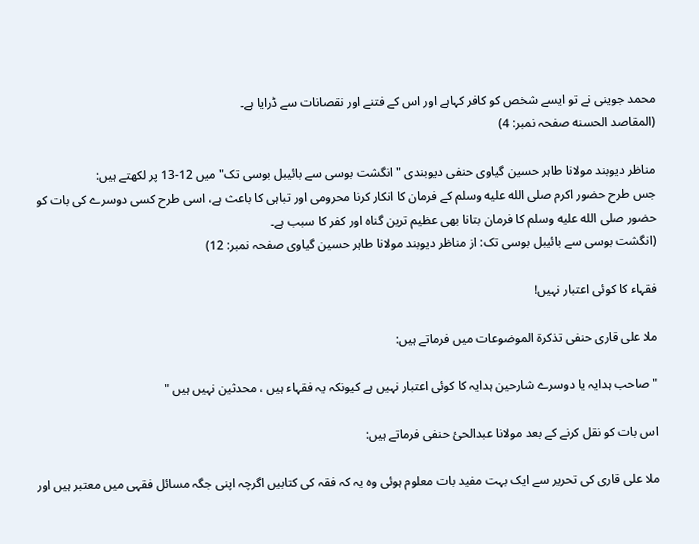محمد جوینی نے تو ایسے شخص کو کافر کہاہے اور اس کے فتنے اور نقصانات سے ڈرایا ہے۔
(المقاصد الحسنه صفحہ نمبر: 4)

مناظر دیوبند مولانا طاہر حسین گیاوی حنفی دیوبندی " انگشت بوسی سے بائیبل بوسی تک" میں 12-13 پر لکھتے ہیں:
جس طرح حضور اکرم صلى الله عليه وسلم کے فرمان کا انکار کرنا محرومی اور تباہی کا باعث ہے، اسی طرح کسی دوسرے کی بات کو حضور صلى الله عليه وسلم کا فرمان بتانا بھی عظیم ترین گناہ اور کفر کا سبب ہے۔
(انگشت بوسی سے بائیبل بوسی تک: از مناظر دیوبند مولانا طاہر حسین گیاوی صفحہ نمبر: 12)

فقہاء کا کوئی اعتبار نہیں!

ملا علی قاری حنفی تذکرۃ الموضوعات میں فرماتے ہیں:

"صاحب ہدایہ یا دوسرے شارحین ہدایہ کا کوئی اعتبار نہیں ہے کیونکہ یہ فقہاء ہیں ، محدثین نہیں ہیں "

اس بات کو نقل کرنے کے بعد مولانا عبدالحئ حنفی فرماتے ہیں:

ملا علی قاری کی تحریر سے ایک بہت مفید بات معلوم ہوئی وہ یہ کہ فقہ کی کتابیں اگرچہ اپنی جگہ مسائل فقہی میں معتبر ہیں اور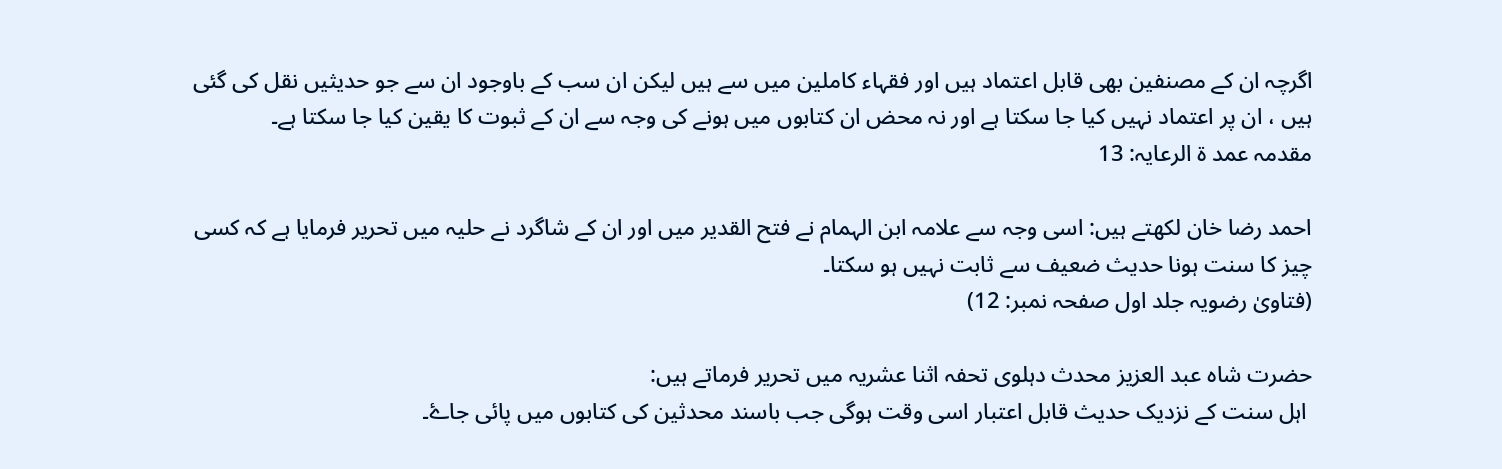اگرچہ ان کے مصنفین بھی قابل اعتماد ہیں اور فقہاء کاملین میں سے ہیں لیکن ان سب کے باوجود ان سے جو حدیثیں نقل کی گئی ہیں ، ان پر اعتماد نہیں کیا جا سکتا ہے اور نہ محض ان کتابوں میں ہونے کی وجہ سے ان کے ثبوت کا یقین کیا جا سکتا ہے۔
مقدمہ عمد ۃ الرعایہ: 13

احمد رضا خان لکھتے ہیں: اسی وجہ سے علامہ ابن الہمام نے فتح القدیر میں اور ان کے شاگرد نے حلیہ میں تحریر فرمایا ہے کہ کسی چیز کا سنت ہونا حدیث ضعیف سے ثابت نہیں ہو سکتا۔
(فتاویٰ رضویہ جلد اول صفحہ نمبر: 12)

حضرت شاہ عبد العزیز محدث دہلوی تحفہ اثنا عشریہ میں تحریر فرماتے ہیں:
 اہل سنت کے نزدیک حدیث قابل اعتبار اسی وقت ہوگی جب باسند محدثین کی کتابوں میں پائی جاۓ۔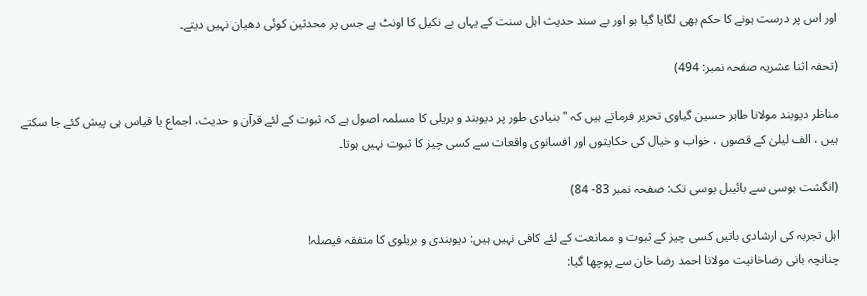اور اس پر درست ہونے کا حکم بھی لگایا گیا ہو اور بے سند حدیث اہل سنت کے یہاں بے نکیل کا اونٹ ہے جس پر محدثین کوئی دھیان نہیں دیتے۔

(تحفہ اثنا عشریہ صفحہ نمبر: 494)

مناظر دیوبند مولانا طاہر حسین گیاوی تحریر فرماتے ہیں کہ " بنیادی طور پر دیوبند و بریلی کا مسلمہ اصول ہے کہ ثبوت کے لئے قرآن و حدیث، اجماع یا قیاس ہی پیش کئے جا سکتے ہیں ، الف لیلیٰ کے قصوں ، خواب و خیال کی حکایتوں اور افسانوی واقعات سے کسی چیز کا ثبوت نہیں ہوتا۔

(انگشت بوسی سے بائیبل بوسی تک: صفحہ نمبر 83- 84)

اہل تجربہ کی ارشادی باتیں کسی چیز کے ثبوت و ممانعت کے لئے کافی نہیں ہیں: دیوبندی و بریلوی کا متفقہ فیصلہ!
چنانچہ بانی رضاخانیت مولانا احمد رضا خان سے پوچھا گیا: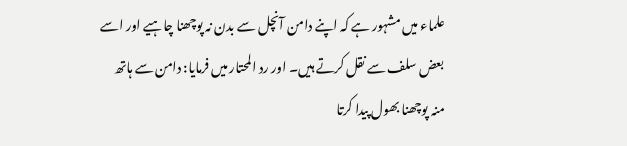علماء میں مشہور ہے کہ اپنے دامن آنچل سے بدن نہ پوچھنا چاہیے اور اسے بعض سلف سے نقل کرتے ہیں۔ اور رد المحتار میں فرمایا: دامن سے ہاتھ منہ پوچھنا بھول پیدا کرتا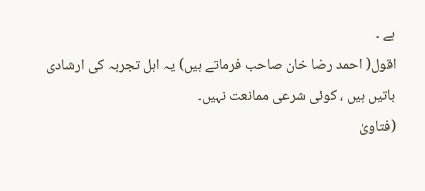ہے ۔
اقول( احمد رضا خان صاحب فرماتے ہیں) یہ اہل تجربہ کی ارشادی باتیں ہیں ، کوئی شرعی ممانعت نہیں۔
(فتاویٰ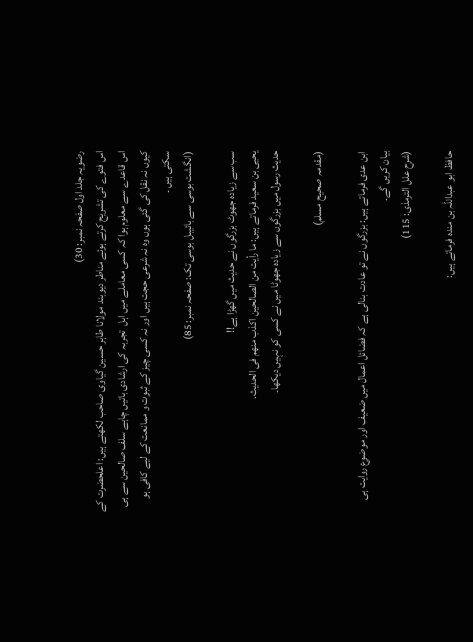رضویہ جلد اول صفحہ نمبر: 30)
اس فتوے کی تشریح کرتے ہوئے مناطر دیوبند مولانا طاہر حسین گیاوی صاحب لکھتے ہیں: اعلحضرت کے اس قاعدے سے معلوم ہوا کہ کسی معاملے میں اہل  تجربہ کی ارشادی باتیں چاہے سلف صالحین سے ہی کیوں نہ نقل کی گئی ہوں وہ نہ شرعی حجت ہیں اور نہ کسی چیز کے ثبوت و ممانعت کے لیے کافی ہو سکتی ہیں ۔
(انگشت بوسی سے بائیبل بوسی تک: صفحہ نمبر: 85)

سب سے زیادہ جھوٹ بزرگوں نے حدیث میں گھڑا ہے!!
یحیی بن سعید فرماتے ہیں: ما رأيت من الصالحين اكذب منهم فى الحديث.
حديث رسول میں بزرگوں سے زیادہ جھوٹا میں نے کسی کو نہیں دیکھا۔

(مقدمہ صحیح مسلم)

ابن عدی فرماتے ہیں: بزرگوں نے تو عادت بنالی ہے کہ فضائل اعمال میں ضعیف اور موضوع روایت ہی بیان کریں گے۔
(شرح علل الترمذی: 115)

حافظ ابو عبداللہ بن مندہ فرماتے ہیں: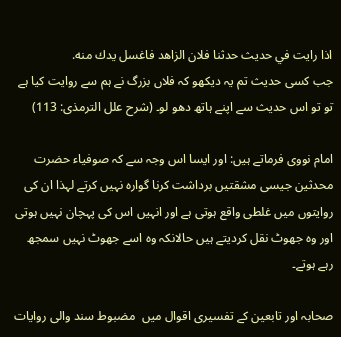اذا رايت في حديث حدثنا فلان الزاهد فاغسل يدك منه.
جب کسی حدیث تم یہ دیکھو کہ فلاں بزرگ نے ہم سے روایت کیا ہے تو تو اس حدیث سے اپنے ہاتھ دھو لو۔ (شرح علل الترمذی: 113)

امام نووی فرماتے ہیں: اور ایسا اس وجہ سے کہ صوفیاء حضرت محدثین جیسی مشقتیں برداشت کرنا گوارہ نہیں کرتے لہذا ان کی روایتوں میں غلطی واقع ہوتی ہے اور انہیں اس کی پہچان نہیں ہوتی اور وہ جھوٹ نقل کردیتے ہیں حالانکہ وہ اسے جھوٹ نہیں سمجھ رہے ہوتے۔

صحابہ اور تابعین کے تفسیری اقوال میں  مضبوط سند والی روایات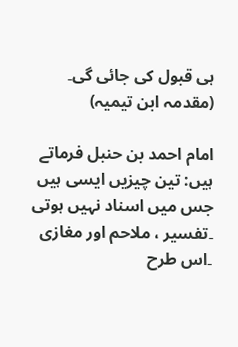ہی قبول کی جائی گی۔
(مقدمہ ابن تیمیہ)

امام احمد بن حنبل فرماتے ہیں: تین چیزیں ایسی ہیں جس میں اسناد نہیں ہوتی ۔تفسیر ، ملاحم اور مغازی ۔اس طرح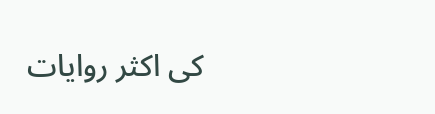کی اکثر روایات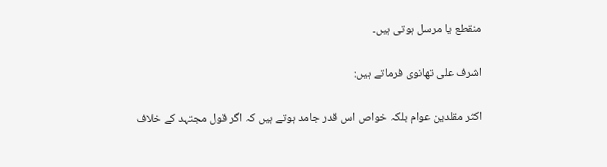منقطع یا مرسل ہوتی ہیں۔

اشرف علی تھانوی فرماتے ہیں:

اکثر مقلدین عوام بلکہ خواص اس قدر جامد ہوتے ہیں کہ اگر قول مجتہد کے خلاف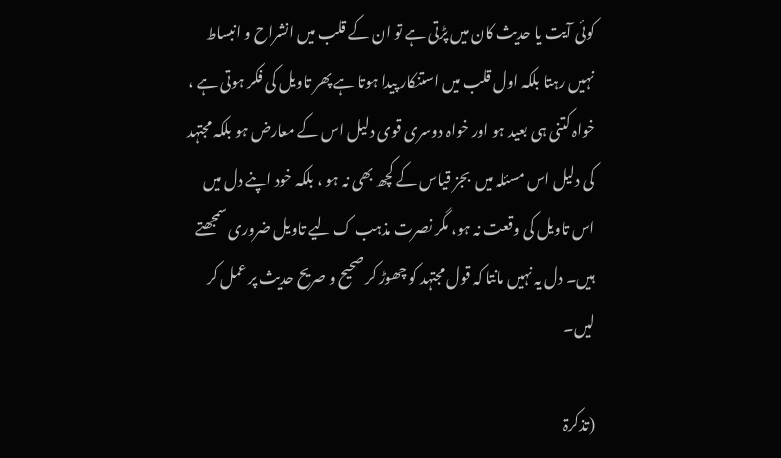کوئی آیت یا حدیث کان میں پڑتی ہے تو ان کے قلب میں انشراح و انبساط نہیں رہتا بلکہ اول قلب میں استنکار پیدا ہوتا ہے پھر تاویل کی فکر ہوتی ہے ، خواہ کتنی ہی بعید ہو اور خواہ دوسری قوی دلیل اس کے معارض ہو بلکہ مجتہد کی دلیل اس مسئلہ میں  بجز قیاس کے کچھ بھی نہ ہو ، بلکہ خود اپنے دل میں اس تاویل کی وقعت نہ ہو، مگر نصرت مذہب ک لیے تاویل ضروری سمجھتے ہیں۔ دل یہ نہیں مانتا کہ قول مجتہد کو چھوڑ کر صحیح و صریح حدیث پر عمل کر لیں۔

(تذکرۃ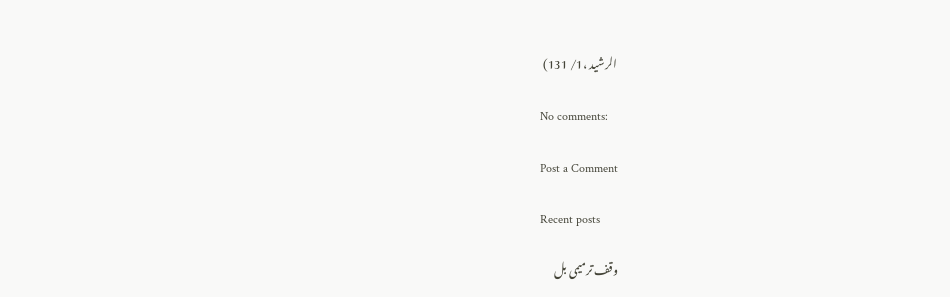الرشید ،1/ 131)

No comments:

Post a Comment

Recent posts

وقف ترمیمی بل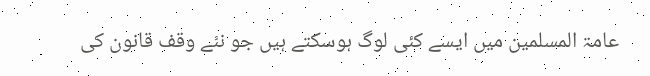عامۃ المسلمین میں ایسے کئی لوگ ہوسکتے ہیں جو نئے وقف قانون کی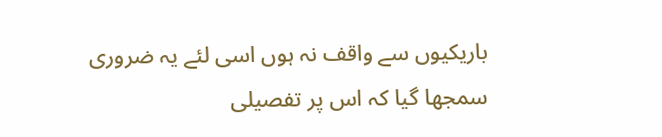باریکیوں سے واقف نہ ہوں اسی لئے یہ ضروری سمجھا گیا کہ اس پر تفصیلی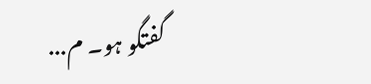گفتگو ہو۔ م...